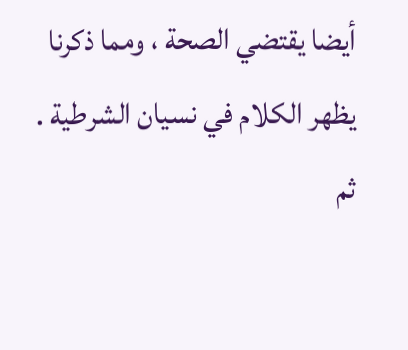أيضا يقتضي الصحة ، ومما ذكرنا يظهر الكلام في نسيان الشرطية .
ثم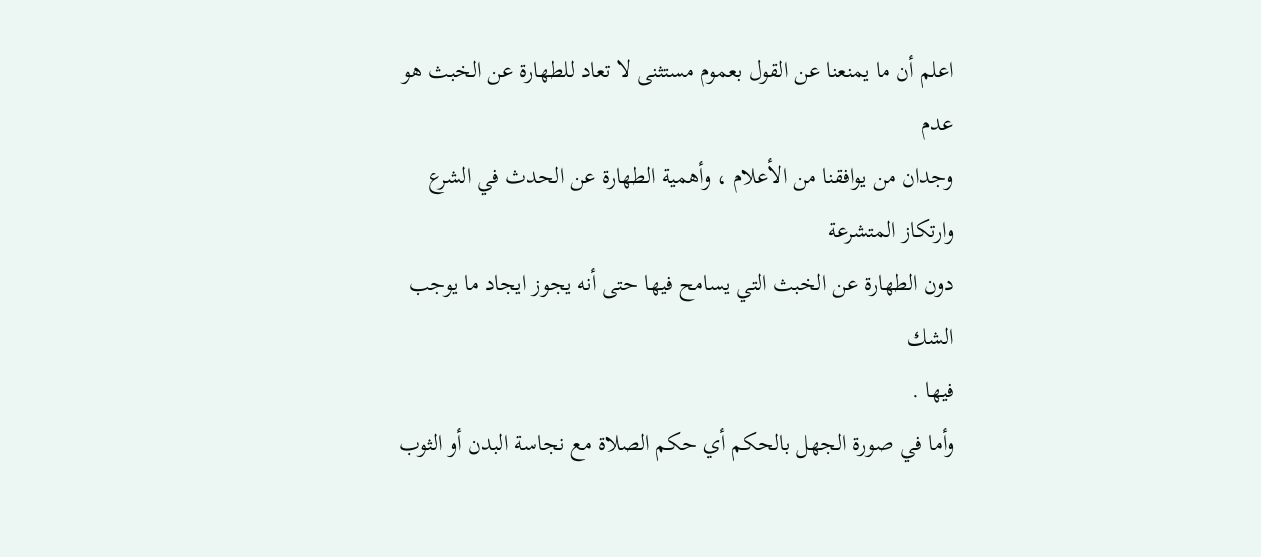اعلم أن ما يمنعنا عن القول بعموم مستثنى لا تعاد للطهارة عن الخبث هو عدم
وجدان من يوافقنا من الأعلام ، وأهمية الطهارة عن الحدث في الشرع وارتكاز المتشرعة
دون الطهارة عن الخبث التي يسامح فيها حتى أنه يجوز ايجاد ما يوجب الشك
فيها .
وأما في صورة الجهل بالحكم أي حكم الصلاة مع نجاسة البدن أو الثوب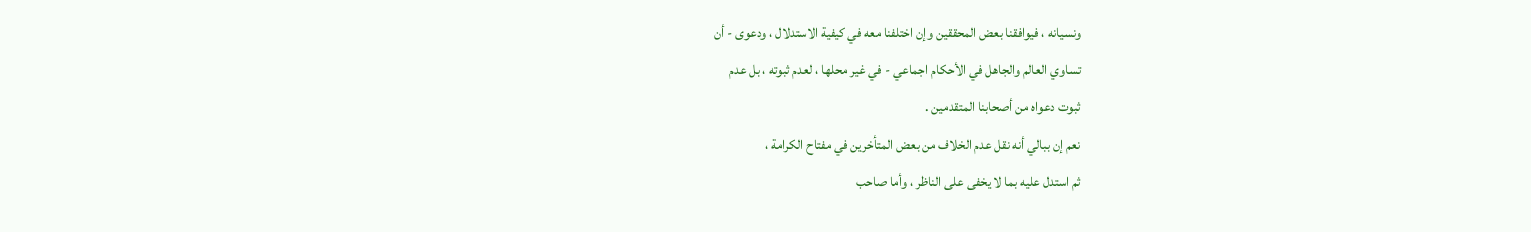ونسيانه ، فيوافقنا بعض المحققين وإن اختلفنا معه في كيفية الاستدلال ، ودعوى - أن
تساوي العالم والجاهل في الأحكام اجماعي - في غير محلها ، لعدم ثبوته ، بل عدم
ثبوت دعواه من أصحابنا المتقدمين .
نعم إن ببالي أنه نقل عدم الخلاف من بعض المتأخرين في مفتاح الكرامة ،
ثم استدل عليه بما لا يخفى على الناظر ، وأما صاحب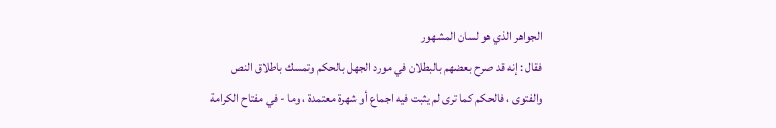الجواهر الذي هو لسان المشهور
فقال : إنه قد صرح بعضهم بالبطلان في مورد الجهل بالحكم وتمسك باطلاق النص
والفتوى ، فالحكم كما ترى لم يثبت فيه اجماع أو شهرة معتمدة ، وما - في مفتاح الكرامة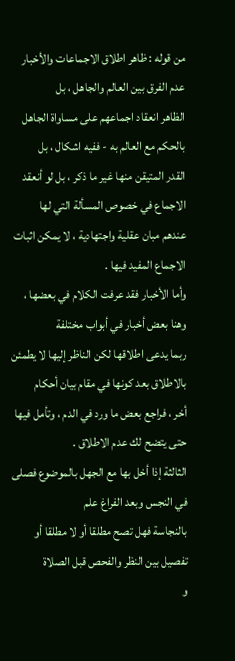من قوله : ظاهر اطلاق الاجماعات والأخبار عدم الفرق بين العالم والجاهل ، بل
الظاهر انعقاد اجماعهم على مساواة الجاهل بالحكم مع العالم به - ففيه اشكال ، بل
القدر المتيقن منها غير ما ذكر ، بل لو أنعقد الاجماع في خصوص المسألة التي لها
عندهم مبان عقلية واجتهادية ، لا يمكن اثبات الاجماع المفيد فيها .
وأما الأخبار فقد عرفت الكلام في بعضها ، وهنا بعض أخبار في أبواب مختلفة
ربما يدعى اطلاقها لكن الناظر إليها لا يطمئن بالاطلاق بعد كونها في مقام بيان أحكام
أخر ، فراجع بعض ما ورد في الدم ، وتأمل فيها حتى يتضح لك عدم الاطلاق .
الثالثة إذا أخل بها مع الجهل بالموضوع فصلى في النجس وبعد الفراغ علم
بالنجاسة فهل تصح مطلقا أو لا مطلقا أو تفصيل بين النظر والفحص قبل الصلاة
و